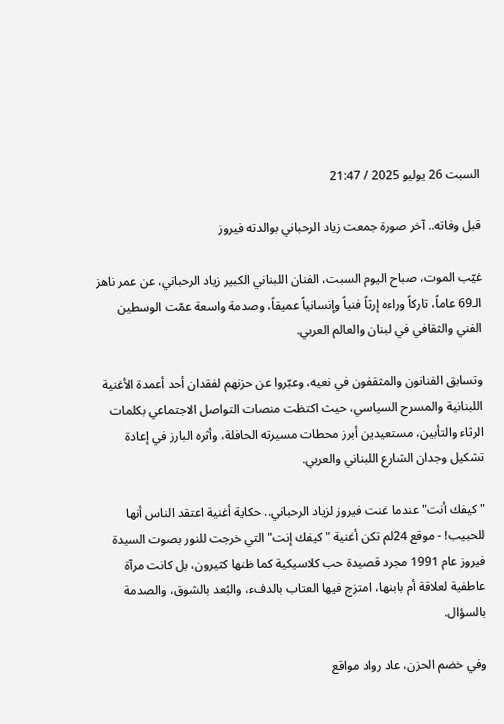السبت 26 يوليو 2025 / 21:47

قبل وفاته.. آخر صورة جمعت زياد الرحباني بوالدته فيروز

غيّب الموت، صباح اليوم السبت، الفنان اللبناني الكبير زياد الرحباني، عن عمر ناهز الـ69 عاماً، تاركاً وراءه إرثاً فنياً وإنسانياً عميقاً، وصدمة واسعة عمّت الوسطين الفني والثقافي في لبنان والعالم العربي.

وتسابق الفنانون والمثقفون في نعيه، وعبّروا عن حزنهم لفقدان أحد أعمدة الأغنية اللبنانية والمسرح السياسي، حيث اكتظت منصات التواصل الاجتماعي بكلمات الرثاء والتأبين، مستعيدين أبرز محطات مسيرته الحافلة، وأثره البارز في إعادة تشكيل وجدان الشارع اللبناني والعربي.

"كيفك أنت" عندما غنت فيروز لزياد الرحباني.. حكاية أغنية اعتقد الناس أنها للحبيب! - موقع 24لم تكن أغنية "كيفك إنت" التي خرجت للنور بصوت السيدة فيروز عام 1991 مجرد قصيدة حب كلاسيكية كما ظنها كثيرون، بل كانت مرآة عاطفية لعلاقة أم بابنها، امتزج فيها العتاب بالدفء، والبُعد بالشوق، والصدمة بالسؤال.

وفي خضم الحزن، عاد رواد مواقع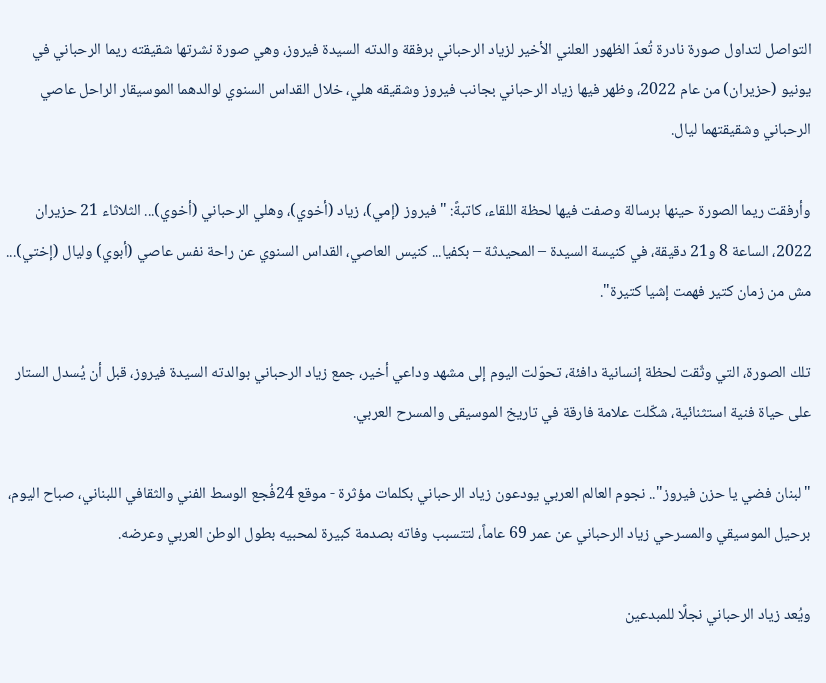التواصل لتداول صورة نادرة تُعدّ الظهور العلني الأخير لزياد الرحباني برفقة والدته السيدة فيروز، وهي صورة نشرتها شقيقته ريما الرحباني في يونيو (حزيران) من عام 2022، وظهر فيها زياد الرحباني بجانب فيروز وشقيقه هلي، خلال القداس السنوي لوالدهما الموسيقار الراحل عاصي الرحباني وشقيقتهما ليال.

وأرفقت ريما الصورة حينها برسالة وصفت فيها لحظة اللقاء، كاتبةً: "فيروز (إمي)، زياد (أخوي)، وهلي الرحباني (أخوي)... الثلاثاء 21 حزيران 2022، الساعة 8 و21 دقيقة، في كنيسة السيدة – المحيدثة – بكفيا... كنيس العاصي، القداس السنوي عن راحة نفس عاصي (أبوي) وليال (إختي)... مش من زمان كتير فهمت إشيا كتيرة".

تلك الصورة، التي وثّقت لحظة إنسانية دافئة، تحوّلت اليوم إلى مشهد وداعي أخير، جمع زياد الرحباني بوالدته السيدة فيروز، قبل أن يُسدل الستار على حياة فنية استثنائية، شكّلت علامة فارقة في تاريخ الموسيقى والمسرح العربي.

"لبنان فضي يا حزن فيروز".. نجوم العالم العربي يودعون زياد الرحباني بكلمات مؤثرة - موقع 24فُجع الوسط الفني والثقافي اللبناني، صباح اليوم، برحيل الموسيقي والمسرحي زياد الرحباني عن عمر 69 عاماً، لتتسبب وفاته بصدمة كبيرة لمحبيه بطول الوطن العربي وعرضه.

ويُعد زياد الرحباني نجلًا للمبدعين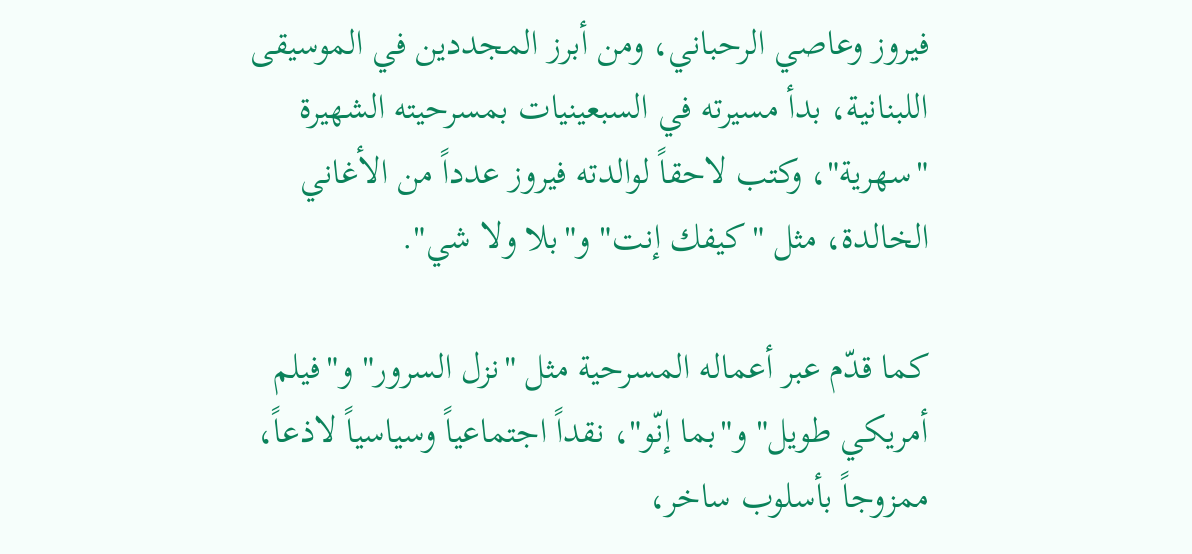فيروز وعاصي الرحباني، ومن أبرز المجددين في الموسيقى اللبنانية، بدأ مسيرته في السبعينيات بمسرحيته الشهيرة "سهرية"، وكتب لاحقاً لوالدته فيروز عدداً من الأغاني الخالدة، مثل "كيفك إنت" و"بلا ولا شي".

كما قدّم عبر أعماله المسرحية مثل "نزل السرور" و"فيلم أمريكي طويل" و"بما إنّو"، نقداً اجتماعياً وسياسياً لاذعاً، ممزوجاً بأسلوب ساخر،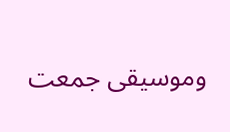وموسيقى جمعت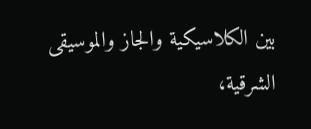بين الكلاسيكية والجاز والموسيقى الشرقية،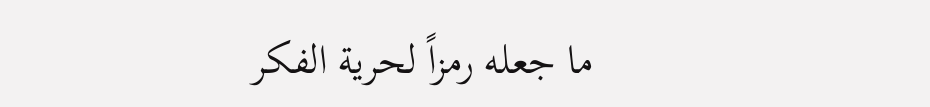ما جعله رمزاً لحرية الفكر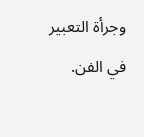وجرأة التعبير في الفن.